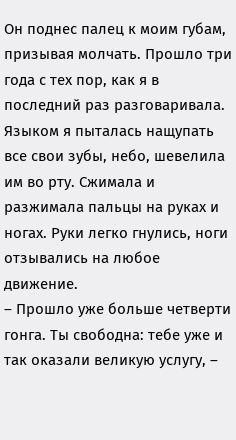Он поднес палец к моим губам, призывая молчать. Прошло три года с тех пор, как я в последний раз разговаривала. Языком я пыталась нащупать все свои зубы, небо, шевелила им во рту. Сжимала и разжимала пальцы на руках и ногах. Руки легко гнулись, ноги отзывались на любое движение.
– Прошло уже больше четверти гонга. Ты свободна: тебе уже и так оказали великую услугу, –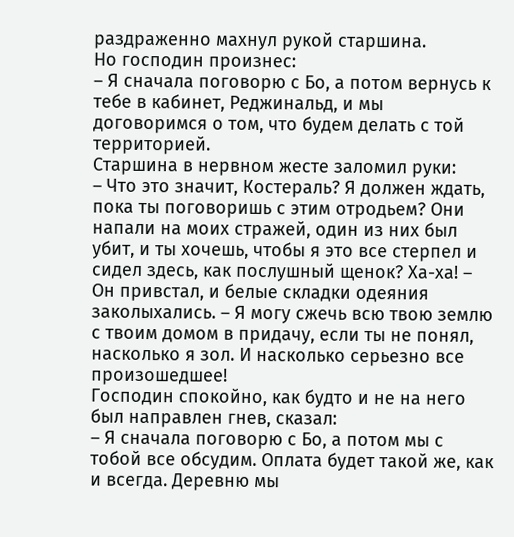раздраженно махнул рукой старшина.
Но господин произнес:
– Я сначала поговорю с Бо, а потом вернусь к тебе в кабинет, Реджинальд, и мы договоримся о том, что будем делать с той территорией.
Старшина в нервном жесте заломил руки:
– Что это значит, Костераль? Я должен ждать, пока ты поговоришь с этим отродьем? Они напали на моих стражей, один из них был убит, и ты хочешь, чтобы я это все стерпел и сидел здесь, как послушный щенок? Ха-ха! – Он привстал, и белые складки одеяния заколыхались. – Я могу сжечь всю твою землю с твоим домом в придачу, если ты не понял, насколько я зол. И насколько серьезно все произошедшее!
Господин спокойно, как будто и не на него был направлен гнев, сказал:
– Я сначала поговорю с Бо, а потом мы с тобой все обсудим. Оплата будет такой же, как и всегда. Деревню мы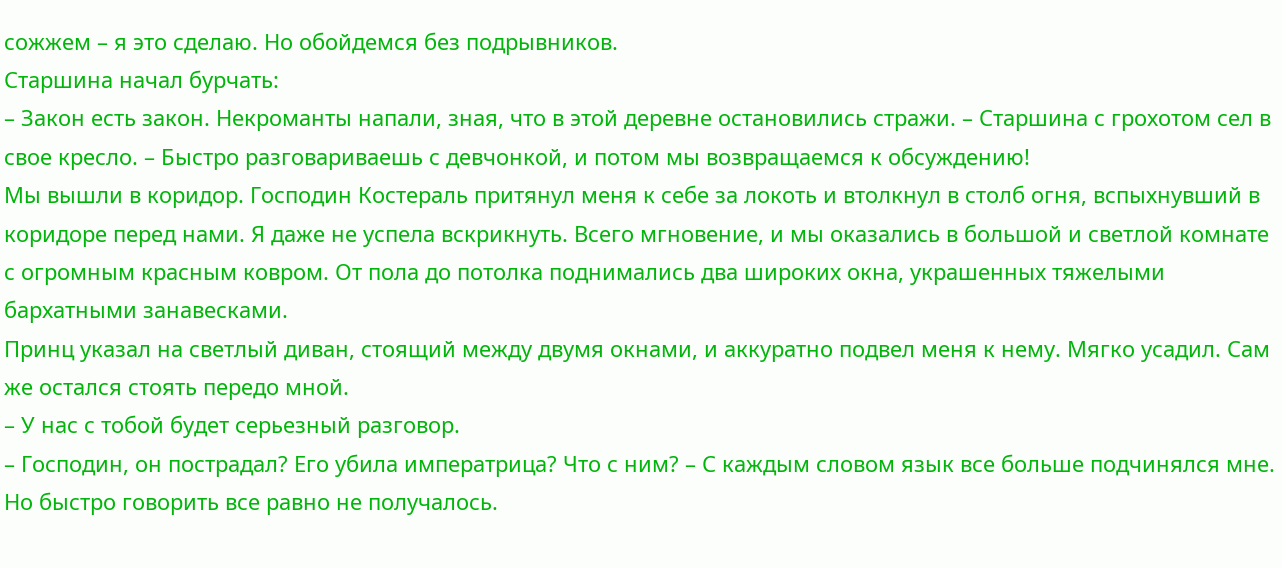сожжем – я это сделаю. Но обойдемся без подрывников.
Старшина начал бурчать:
– Закон есть закон. Некроманты напали, зная, что в этой деревне остановились стражи. – Старшина с грохотом сел в свое кресло. – Быстро разговариваешь с девчонкой, и потом мы возвращаемся к обсуждению!
Мы вышли в коридор. Господин Костераль притянул меня к себе за локоть и втолкнул в столб огня, вспыхнувший в коридоре перед нами. Я даже не успела вскрикнуть. Всего мгновение, и мы оказались в большой и светлой комнате с огромным красным ковром. От пола до потолка поднимались два широких окна, украшенных тяжелыми бархатными занавесками.
Принц указал на светлый диван, стоящий между двумя окнами, и аккуратно подвел меня к нему. Мягко усадил. Сам же остался стоять передо мной.
– У нас с тобой будет серьезный разговор.
– Господин, он пострадал? Его убила императрица? Что с ним? – С каждым словом язык все больше подчинялся мне. Но быстро говорить все равно не получалось.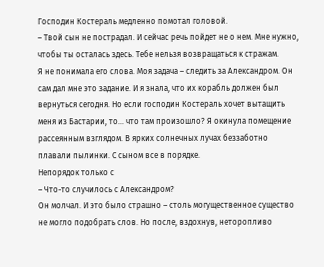Господин Костераль медленно помотал головой.
– Твой сын не пострадал. И сейчас речь пойдет не о нем. Мне нужно, чтобы ты осталась здесь. Тебе нельзя возвращаться к стражам.
Я не понимала его слова. Моя задача – следить за Александром. Он сам дал мне это задание. И я знала, что их корабль должен был вернуться сегодня. Но если господин Костераль хочет вытащить меня из Бастарии, то… что там произошло? Я окинула помещение рассеянным взглядом. В ярких солнечных лучах беззаботно плавали пылинки. С сыном все в порядке.
Непорядок только с
– Что-то случилось с Александром?
Он молчал. И это было страшно – столь могущественное существо не могло подобрать слов. Но после, вздохнув, неторопливо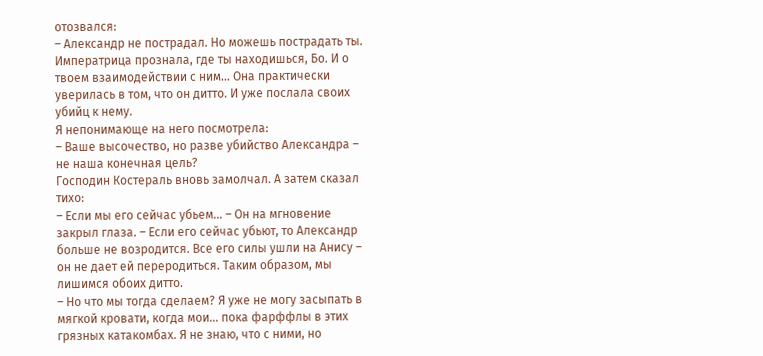отозвался:
– Александр не пострадал. Но можешь пострадать ты. Императрица прознала, где ты находишься, Бо. И о твоем взаимодействии с ним… Она практически уверилась в том, что он дитто. И уже послала своих убийц к нему.
Я непонимающе на него посмотрела:
– Ваше высочество, но разве убийство Александра – не наша конечная цель?
Господин Костераль вновь замолчал. А затем сказал тихо:
– Если мы его сейчас убьем… – Он на мгновение закрыл глаза. – Если его сейчас убьют, то Александр больше не возродится. Все его силы ушли на Анису – он не дает ей переродиться. Таким образом, мы лишимся обоих дитто.
– Но что мы тогда сделаем? Я уже не могу засыпать в мягкой кровати, когда мои… пока фарффлы в этих грязных катакомбах. Я не знаю, что с ними, но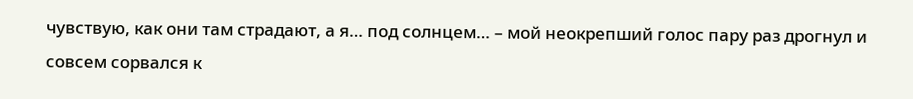чувствую, как они там страдают, а я… под солнцем… – мой неокрепший голос пару раз дрогнул и совсем сорвался к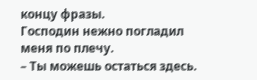концу фразы.
Господин нежно погладил меня по плечу.
– Ты можешь остаться здесь.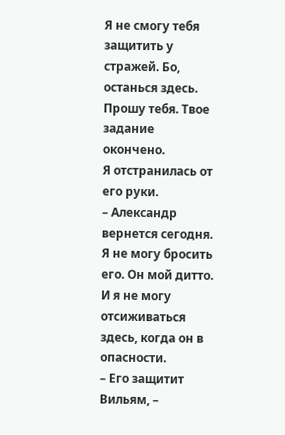Я не смогу тебя защитить у стражей. Бо, останься здесь. Прошу тебя. Твое задание окончено.
Я отстранилась от его руки.
– Александр вернется сегодня. Я не могу бросить его. Он мой дитто. И я не могу отсиживаться здесь, когда он в опасности.
– Его защитит Вильям, –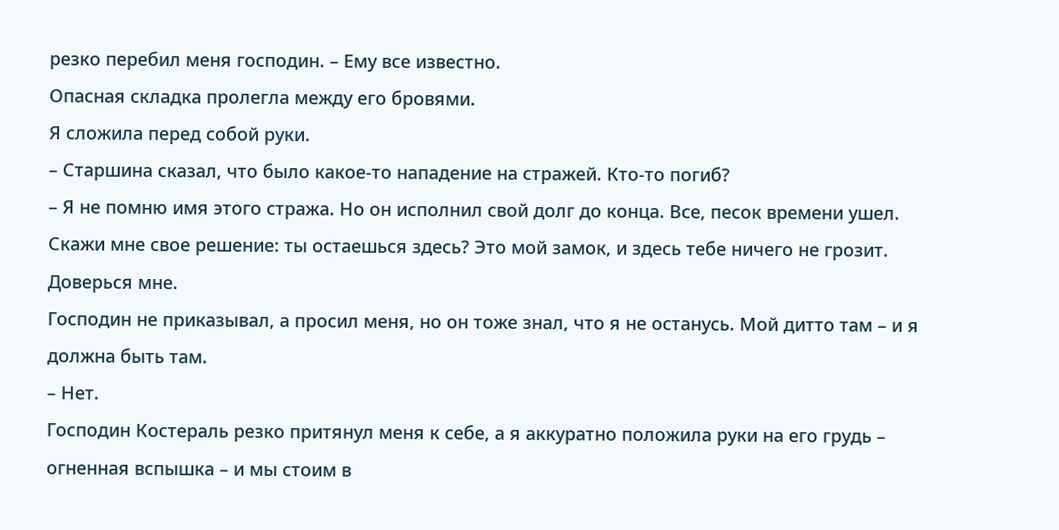резко перебил меня господин. – Ему все известно.
Опасная складка пролегла между его бровями.
Я сложила перед собой руки.
– Старшина сказал, что было какое-то нападение на стражей. Кто-то погиб?
– Я не помню имя этого стража. Но он исполнил свой долг до конца. Все, песок времени ушел. Скажи мне свое решение: ты остаешься здесь? Это мой замок, и здесь тебе ничего не грозит. Доверься мне.
Господин не приказывал, а просил меня, но он тоже знал, что я не останусь. Мой дитто там – и я должна быть там.
– Нет.
Господин Костераль резко притянул меня к себе, а я аккуратно положила руки на его грудь – огненная вспышка – и мы стоим в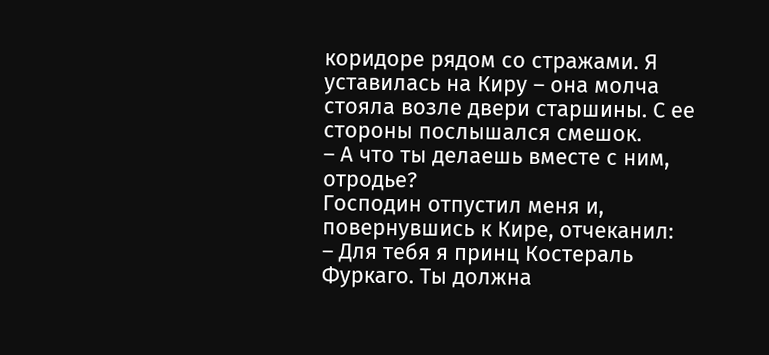коридоре рядом со стражами. Я уставилась на Киру – она молча стояла возле двери старшины. С ее стороны послышался смешок.
– А что ты делаешь вместе с ним, отродье?
Господин отпустил меня и, повернувшись к Кире, отчеканил:
– Для тебя я принц Костераль Фуркаго. Ты должна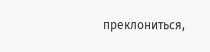преклониться,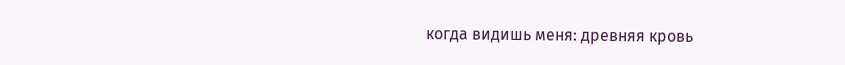когда видишь меня: древняя кровь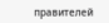правителей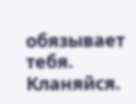обязывает тебя. Кланяйся.